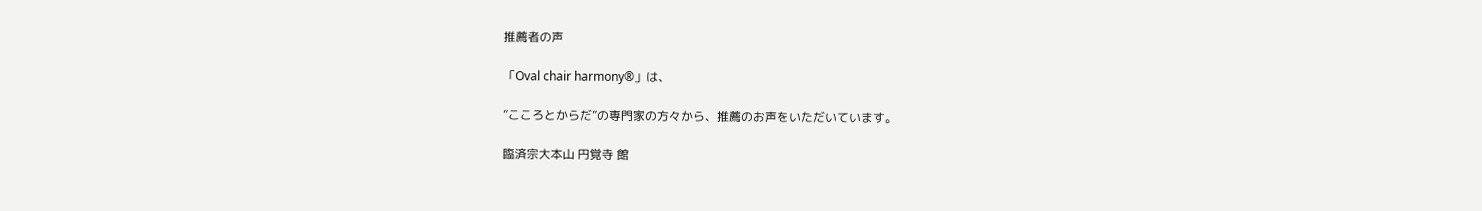推薦者の声

「Oval chair harmony®」は、

”こころとからだ”の専門家の方々から、推薦のお声をいただいています。

臨済宗大本山 円覚寺 館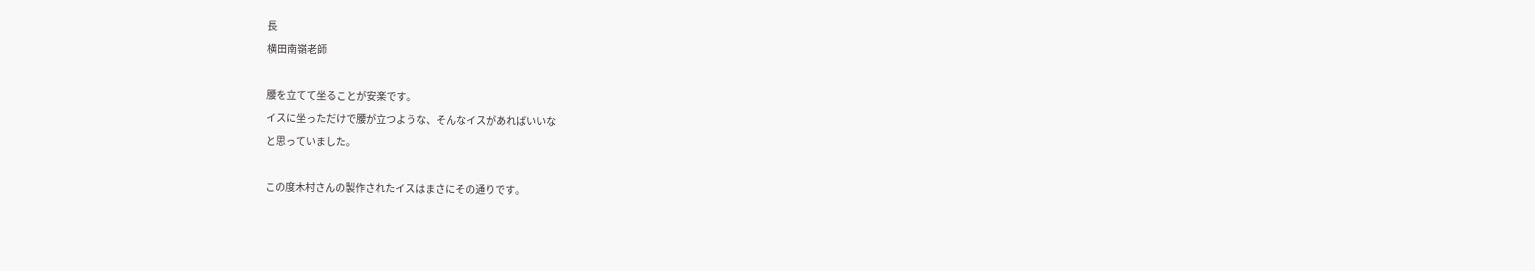長
横田南嶺老師

腰を立てて坐ることが安楽です。
イスに坐っただけで腰が立つような、そんなイスがあればいいな
と思っていました。

この度木村さんの製作されたイスはまさにその通りです。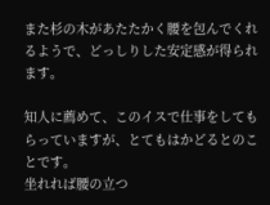また杉の木があたたかく腰を包んでくれるようで、どっしりした安定感が得られます。

知人に薦めて、このイスで仕事をしてもらっていますが、とてもはかどるとのことです。
坐れれば腰の立つ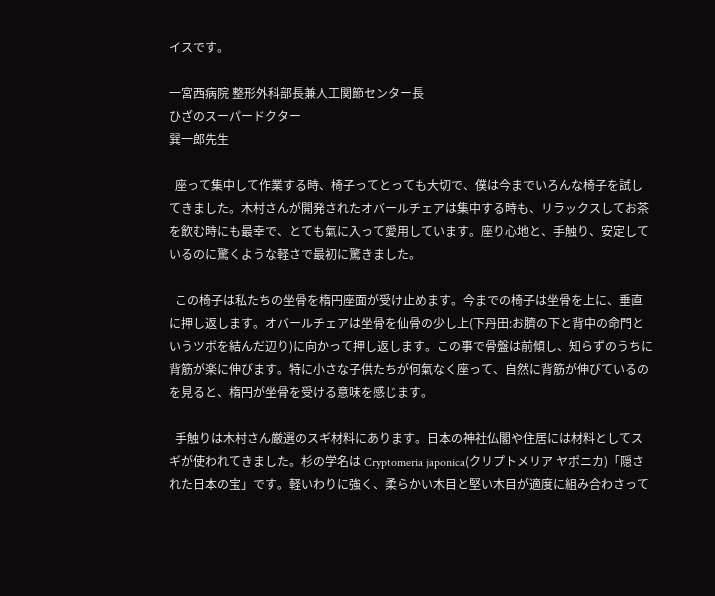イスです。

一宮西病院 整形外科部長兼人工関節センター長
ひざのスーパードクター
巽一郎先生

  座って集中して作業する時、椅子ってとっても大切で、僕は今までいろんな椅子を試してきました。木村さんが開発されたオバールチェアは集中する時も、リラックスしてお茶を飲む時にも最幸で、とても氣に入って愛用しています。座り心地と、手触り、安定しているのに驚くような軽さで最初に驚きました。

  この椅子は私たちの坐骨を楕円座面が受け止めます。今までの椅子は坐骨を上に、垂直に押し返します。オバールチェアは坐骨を仙骨の少し上(下丹田:お臍の下と背中の命門というツボを結んだ辺り)に向かって押し返します。この事で骨盤は前傾し、知らずのうちに背筋が楽に伸びます。特に小さな子供たちが何氣なく座って、自然に背筋が伸びているのを見ると、楕円が坐骨を受ける意味を感じます。

  手触りは木村さん厳選のスギ材料にあります。日本の神社仏閣や住居には材料としてスギが使われてきました。杉の学名は Cryptomeria japonica(クリプトメリア ヤポニカ)「隠された日本の宝」です。軽いわりに強く、柔らかい木目と堅い木目が適度に組み合わさって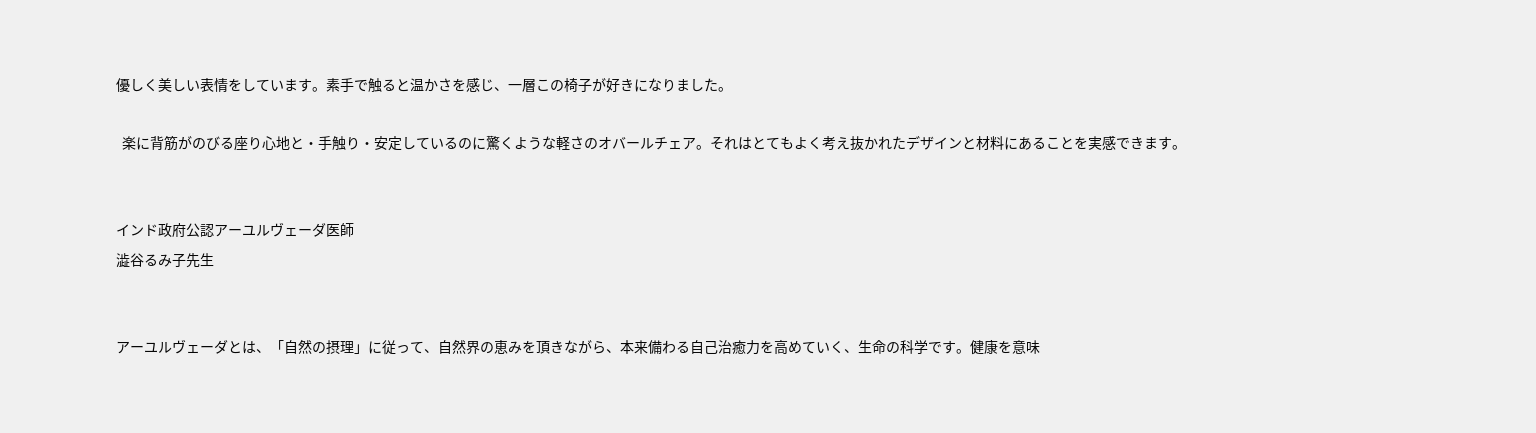優しく美しい表情をしています。素手で触ると温かさを感じ、一層この椅子が好きになりました。

  楽に背筋がのびる座り心地と・手触り・安定しているのに驚くような軽さのオバールチェア。それはとてもよく考え抜かれたデザインと材料にあることを実感できます。


インド政府公認アーユルヴェーダ医師
澁谷るみ子先生


アーユルヴェーダとは、「自然の摂理」に従って、自然界の恵みを頂きながら、本来備わる自己治癒力を高めていく、生命の科学です。健康を意味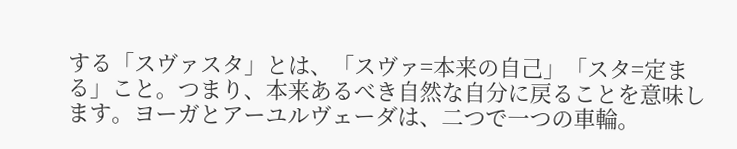する「スヴァスタ」とは、「スヴァ=本来の自己」「スタ=定まる」こと。つまり、本来あるべき自然な自分に戻ることを意味します。ヨーガとアーユルヴェーダは、二つで一つの車輪。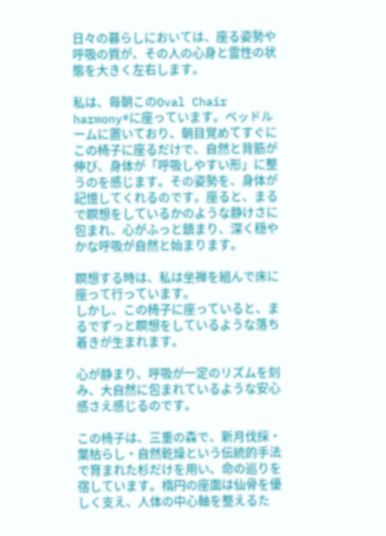日々の暮らしにおいては、座る姿勢や呼吸の質が、その人の心身と霊性の状態を大きく左右します。

私は、毎朝このOval Chair harmony®に座っています。ベッドルームに置いており、朝目覚めてすぐにこの椅子に座るだけで、自然と背筋が伸び、身体が「呼吸しやすい形」に整うのを感じます。その姿勢を、身体が記憶してくれるのです。座ると、まるで瞑想をしているかのような静けさに包まれ、心がふっと鎮まり、深く穏やかな呼吸が自然と始まります。

瞑想する時は、私は坐禅を組んで床に座って行っています。
しかし、この椅子に座っていると、まるでずっと瞑想をしているような落ち着きが生まれます。

心が静まり、呼吸が一定のリズムを刻み、大自然に包まれているような安心感さえ感じるのです。

この椅子は、三重の森で、新月伐採・葉枯らし・自然乾燥という伝統的手法で育まれた杉だけを用い、命の巡りを宿しています。楕円の座面は仙骨を優しく支え、人体の中心軸を整えるた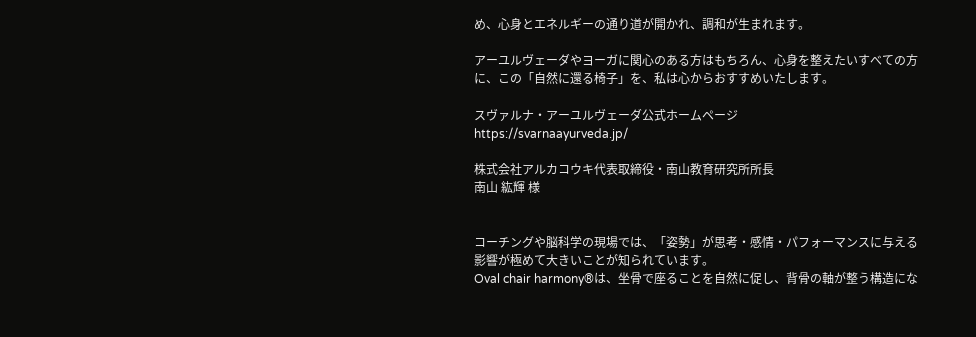め、心身とエネルギーの通り道が開かれ、調和が生まれます。

アーユルヴェーダやヨーガに関心のある方はもちろん、心身を整えたいすべての方に、この「自然に還る椅子」を、私は心からおすすめいたします。

スヴァルナ・アーユルヴェーダ公式ホームページ
https://svarnaayurveda.jp/

株式会社アルカコウキ代表取締役・南山教育研究所所長
南山 紘輝 様


コーチングや脳科学の現場では、「姿勢」が思考・感情・パフォーマンスに与える影響が極めて大きいことが知られています。
Oval chair harmony®は、坐骨で座ることを自然に促し、背骨の軸が整う構造にな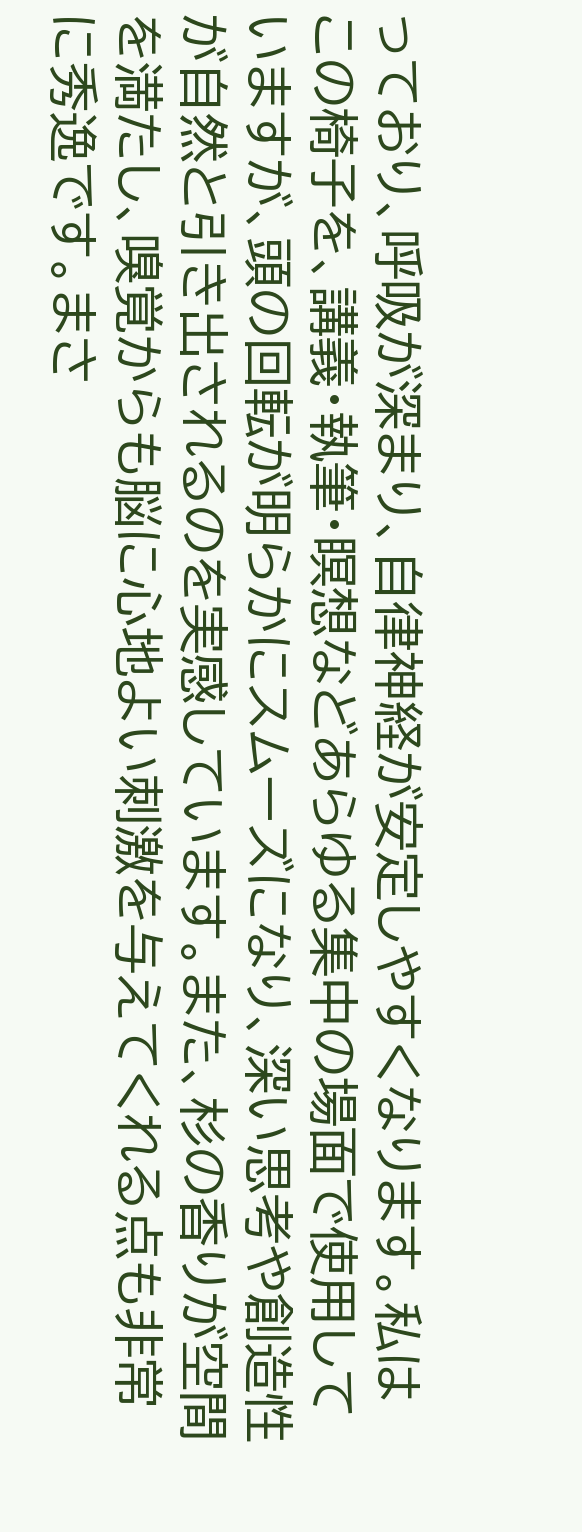っており、呼吸が深まり、自律神経が安定しやすくなります。私はこの椅子を、講義・執筆・瞑想などあらゆる集中の場面で使用していますが、頭の回転が明らかにスムーズになり、深い思考や創造性が自然と引き出されるのを実感しています。また、杉の香りが空間を満たし、嗅覚からも脳に心地よい刺激を与えてくれる点も非常に秀逸です。まさ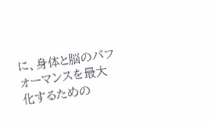に、身体と脳のパフォーマンスを最大化するための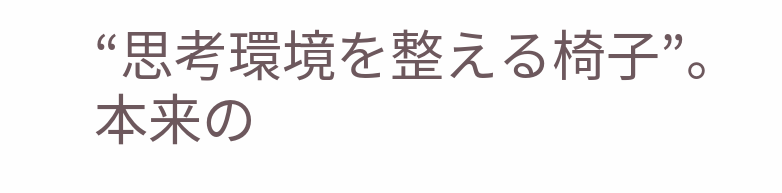“思考環境を整える椅子”。本来の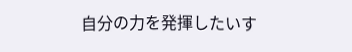自分の力を発揮したいす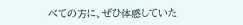べての方に、ぜひ体感していた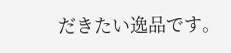だきたい逸品です。